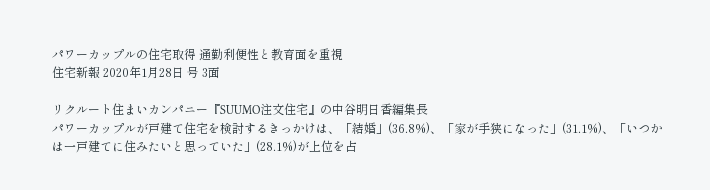パワーカップルの住宅取得 通勤利便性と教育面を重視
住宅新報 2020年1月28日 号 3面

リクルート住まいカンパニー『SUUMO注文住宅』の中谷明日香編集長
パワーカップルが戸建て住宅を検討するきっかけは、「結婚」(36.8%)、「家が手狭になった」(31.1%)、「いつかは一戸建てに住みたいと思っていた」(28.1%)が上位を占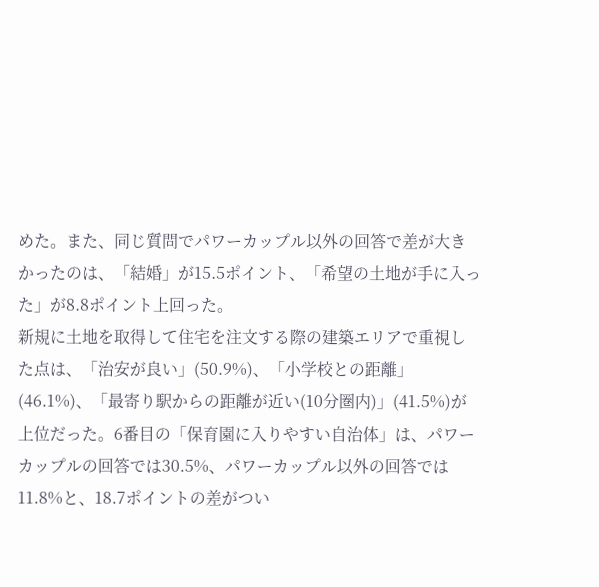めた。また、同じ質問でパワーカップル以外の回答で差が大きかったのは、「結婚」が15.5ポイント、「希望の土地が手に入った」が8.8ポイント上回った。
新規に土地を取得して住宅を注文する際の建築エリアで重視した点は、「治安が良い」(50.9%)、「小学校との距離」(46.1%)、「最寄り駅からの距離が近い(10分圏内)」(41.5%)が上位だった。6番目の「保育園に入りやすい自治体」は、パワーカップルの回答では30.5%、パワーカップル以外の回答では11.8%と、18.7ポイントの差がつい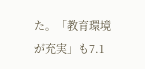た。「教育環境が充実」も7.1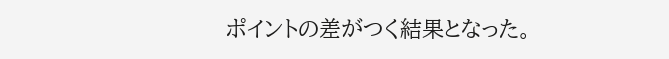ポイントの差がつく結果となった。